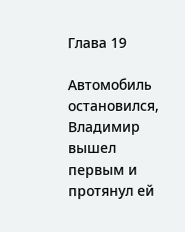Глава 19

Автомобиль остановился, Владимир вышел первым и протянул ей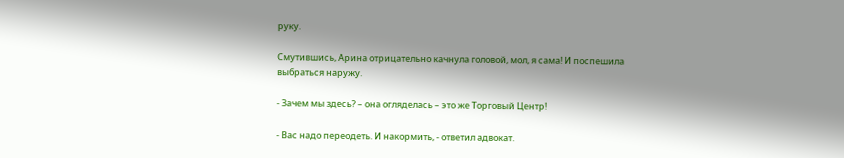руку.

Смутившись, Арина отрицательно качнула головой, мол, я сама! И поспешила выбраться наружу.

- Зачем мы здесь? – она огляделась – это же Торговый Центр!

- Вас надо переодеть. И накормить, - ответил адвокат.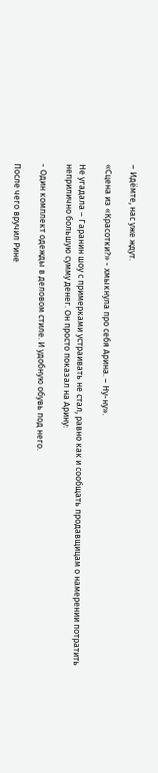– Идёмте, нас уже ждут.

«Сцена из «Красотки?» - хмыкнула про себя Арина. – Ну-ну».

Не угадала – Гаранин шоу с примерками устраивать не стал, равно как и сообщать продавщицам о намерении потратить неприлично большую сумму денег. Он просто показал на Арину:

- Один комплект одежды в деловом стиле. И удобную обувь под него.

После чего вручил Рине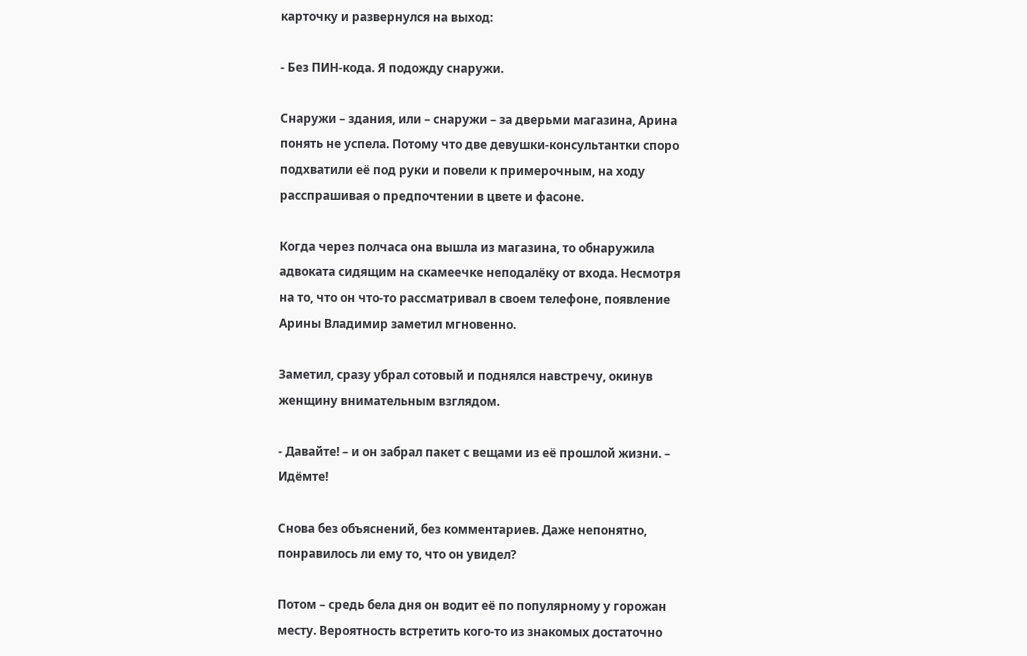карточку и развернулся на выход:

- Без ПИН-кода. Я подожду снаружи.

Снаружи – здания, или – снаружи – за дверьми магазина, Арина понять не успела. Потому что две девушки-консультантки споро подхватили её под руки и повели к примерочным, на ходу расспрашивая о предпочтении в цвете и фасоне.

Когда через полчаса она вышла из магазина, то обнаружила адвоката сидящим на скамеечке неподалёку от входа. Несмотря на то, что он что-то рассматривал в своем телефоне, появление Арины Владимир заметил мгновенно.

Заметил, сразу убрал сотовый и поднялся навстречу, окинув женщину внимательным взглядом.

- Давайте! – и он забрал пакет с вещами из её прошлой жизни. – Идёмте!

Снова без объяснений, без комментариев. Даже непонятно, понравилось ли ему то, что он увидел?

Потом – средь бела дня он водит её по популярному у горожан месту. Вероятность встретить кого-то из знакомых достаточно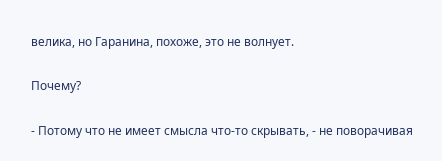велика, но Гаранина, похоже, это не волнует.

Почему?

- Потому что не имеет смысла что-то скрывать, - не поворачивая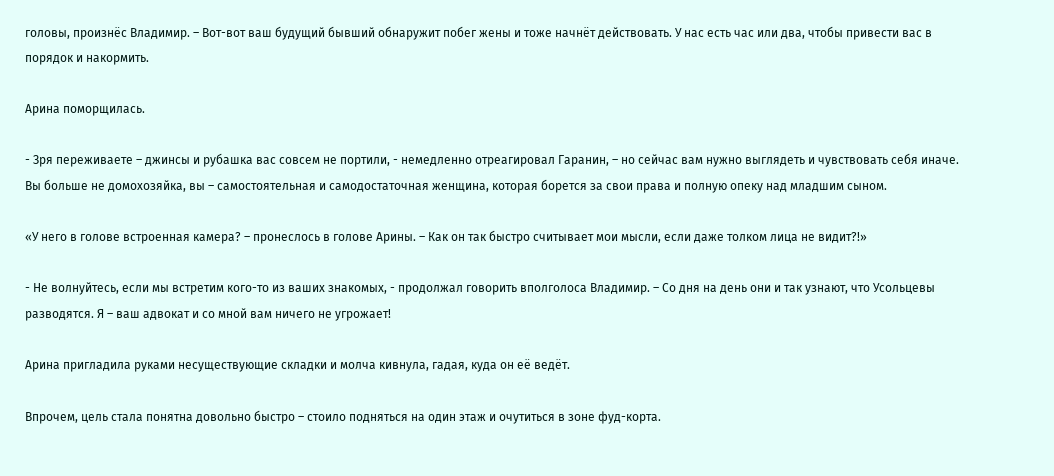головы, произнёс Владимир. – Вот-вот ваш будущий бывший обнаружит побег жены и тоже начнёт действовать. У нас есть час или два, чтобы привести вас в порядок и накормить.

Арина поморщилась.

- Зря переживаете – джинсы и рубашка вас совсем не портили, - немедленно отреагировал Гаранин, – но сейчас вам нужно выглядеть и чувствовать себя иначе. Вы больше не домохозяйка, вы – самостоятельная и самодостаточная женщина, которая борется за свои права и полную опеку над младшим сыном.

«У него в голове встроенная камера? – пронеслось в голове Арины. – Как он так быстро считывает мои мысли, если даже толком лица не видит?!»

- Не волнуйтесь, если мы встретим кого-то из ваших знакомых, - продолжал говорить вполголоса Владимир. – Со дня на день они и так узнают, что Усольцевы разводятся. Я – ваш адвокат и со мной вам ничего не угрожает!

Арина пригладила руками несуществующие складки и молча кивнула, гадая, куда он её ведёт.

Впрочем, цель стала понятна довольно быстро – стоило подняться на один этаж и очутиться в зоне фуд-корта.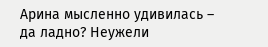Арина мысленно удивилась – да ладно? Неужели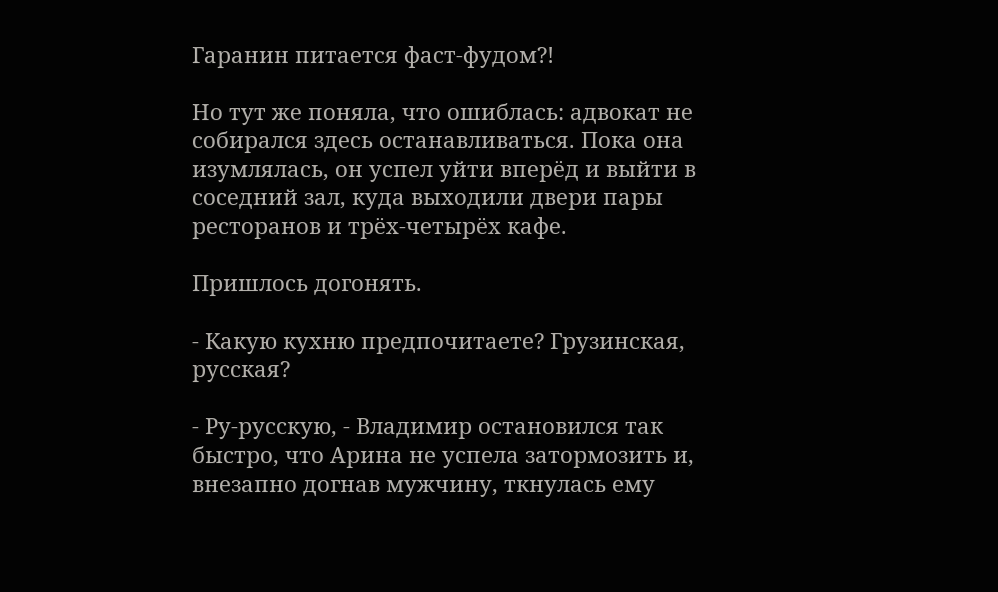Гаранин питается фаст-фудом?!

Но тут же поняла, что ошиблась: адвокат не собирался здесь останавливаться. Пока она изумлялась, он успел уйти вперёд и выйти в соседний зал, куда выходили двери пары ресторанов и трёх-четырёх кафе.

Пришлось догонять.

- Какую кухню предпочитаете? Грузинская, русская?

- Ру-русскую, - Владимир остановился так быстро, что Арина не успела затормозить и, внезапно догнав мужчину, ткнулась ему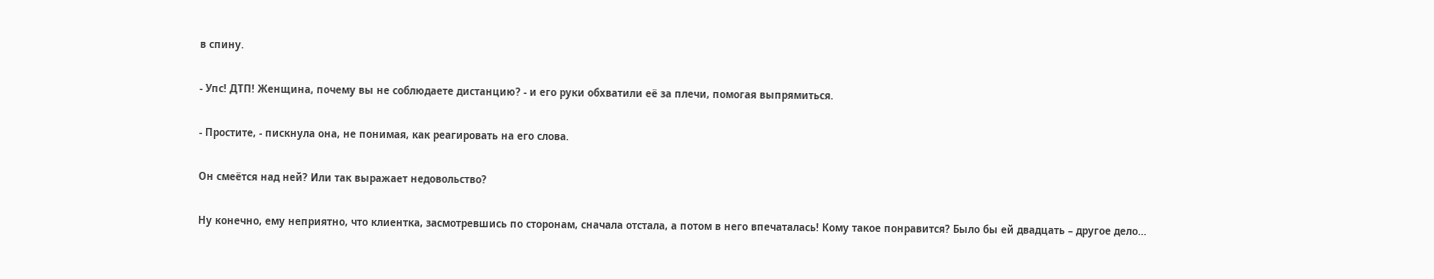в спину.

- Упс! ДТП! Женщина, почему вы не соблюдаете дистанцию? - и его руки обхватили её за плечи, помогая выпрямиться.

- Простите, - пискнула она, не понимая, как реагировать на его слова.

Он смеётся над ней? Или так выражает недовольство?

Ну конечно, ему неприятно, что клиентка, засмотревшись по сторонам, сначала отстала, а потом в него впечаталась! Кому такое понравится? Было бы ей двадцать – другое дело…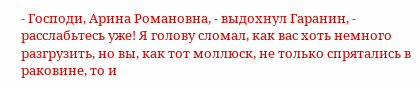- Господи, Арина Романовна, - выдохнул Гаранин, - расслабьтесь уже! Я голову сломал, как вас хоть немного разгрузить, но вы, как тот моллюск, не только спрятались в раковине, то и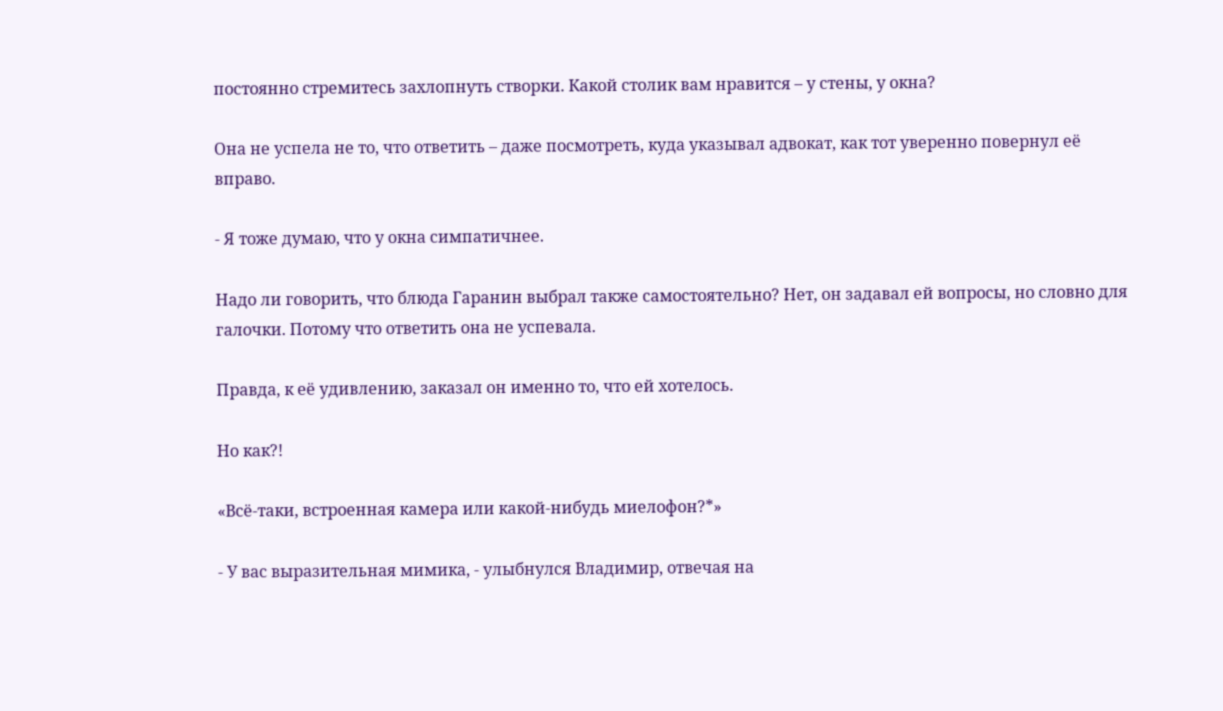постоянно стремитесь захлопнуть створки. Какой столик вам нравится – у стены, у окна?

Она не успела не то, что ответить – даже посмотреть, куда указывал адвокат, как тот уверенно повернул её вправо.

- Я тоже думаю, что у окна симпатичнее.

Надо ли говорить, что блюда Гаранин выбрал также самостоятельно? Нет, он задавал ей вопросы, но словно для галочки. Потому что ответить она не успевала.

Правда, к её удивлению, заказал он именно то, что ей хотелось.

Но как?!

«Всё-таки, встроенная камера или какой-нибудь миелофон?*»

- У вас выразительная мимика, - улыбнулся Владимир, отвечая на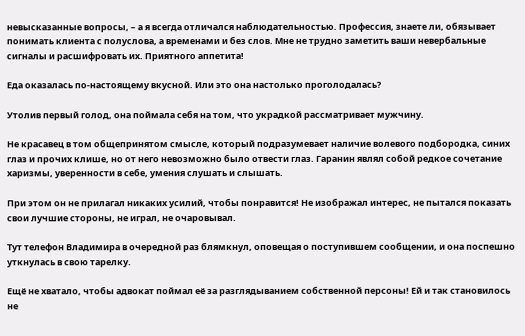невысказанные вопросы, – а я всегда отличался наблюдательностью. Профессия, знаете ли, обязывает понимать клиента с полуслова, а временами и без слов. Мне не трудно заметить ваши невербальные сигналы и расшифровать их. Приятного аппетита!

Еда оказалась по-настоящему вкусной. Или это она настолько проголодалась?

Утолив первый голод, она поймала себя на том, что украдкой рассматривает мужчину.

Не красавец в том общепринятом смысле, который подразумевает наличие волевого подбородка, синих глаз и прочих клише, но от него невозможно было отвести глаз. Гаранин являл собой редкое сочетание харизмы, уверенности в себе, умения слушать и слышать.

При этом он не прилагал никаких усилий, чтобы понравится! Не изображал интерес, не пытался показать свои лучшие стороны, не играл, не очаровывал.

Тут телефон Владимира в очередной раз блямкнул, оповещая о поступившем сообщении, и она поспешно уткнулась в свою тарелку.

Ещё не хватало, чтобы адвокат поймал её за разглядыванием собственной персоны! Ей и так становилось не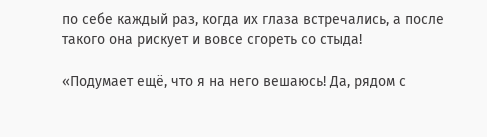по себе каждый раз, когда их глаза встречались, а после такого она рискует и вовсе сгореть со стыда!

«Подумает ещё, что я на него вешаюсь! Да, рядом с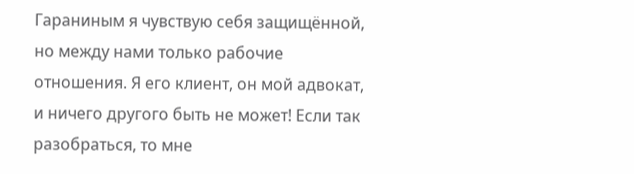Гараниным я чувствую себя защищённой, но между нами только рабочие отношения. Я его клиент, он мой адвокат, и ничего другого быть не может! Если так разобраться, то мне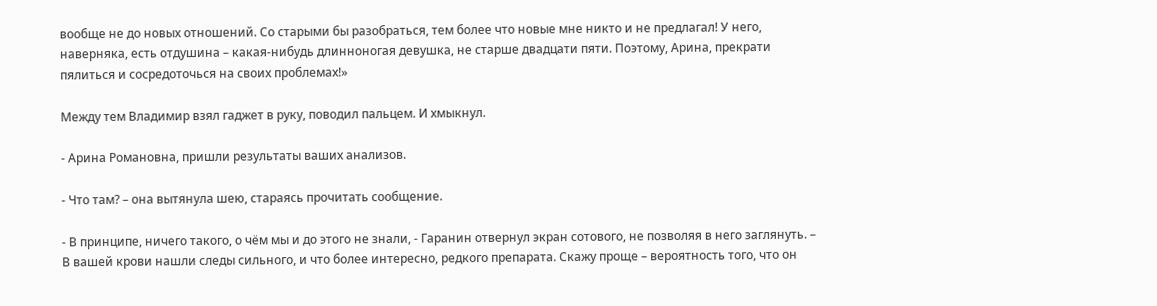вообще не до новых отношений. Со старыми бы разобраться, тем более что новые мне никто и не предлагал! У него, наверняка, есть отдушина – какая-нибудь длинноногая девушка, не старше двадцати пяти. Поэтому, Арина, прекрати пялиться и сосредоточься на своих проблемах!»

Между тем Владимир взял гаджет в руку, поводил пальцем. И хмыкнул.

- Арина Романовна, пришли результаты ваших анализов.

- Что там? – она вытянула шею, стараясь прочитать сообщение.

- В принципе, ничего такого, о чём мы и до этого не знали, - Гаранин отвернул экран сотового, не позволяя в него заглянуть. – В вашей крови нашли следы сильного, и что более интересно, редкого препарата. Скажу проще – вероятность того, что он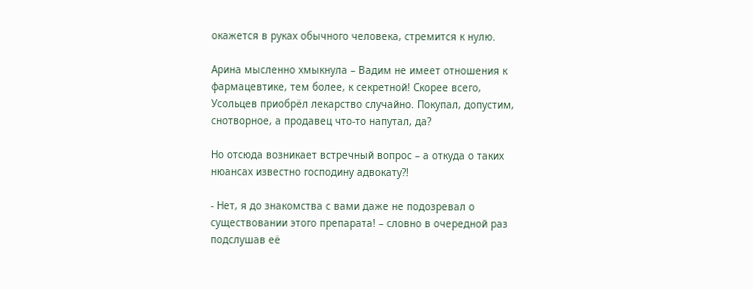окажется в руках обычного человека, стремится к нулю.

Арина мысленно хмыкнула – Вадим не имеет отношения к фармацевтике, тем более, к секретной! Скорее всего, Усольцев приобрёл лекарство случайно. Покупал, допустим, снотворное, а продавец что-то напутал, да?

Но отсюда возникает встречный вопрос – а откуда о таких нюансах известно господину адвокату?!

- Нет, я до знакомства с вами даже не подозревал о существовании этого препарата! – словно в очередной раз подслушав её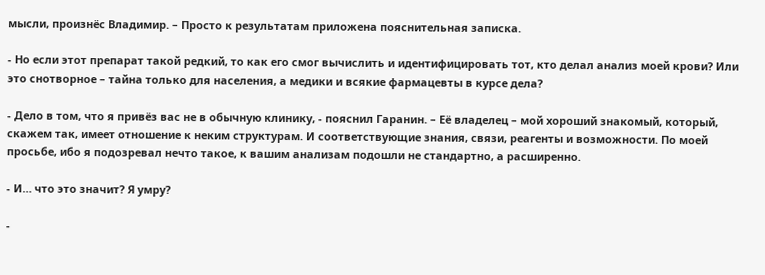мысли, произнёс Владимир. – Просто к результатам приложена пояснительная записка.

- Но если этот препарат такой редкий, то как его смог вычислить и идентифицировать тот, кто делал анализ моей крови? Или это снотворное – тайна только для населения, а медики и всякие фармацевты в курсе дела?

- Дело в том, что я привёз вас не в обычную клинику, - пояснил Гаранин. – Её владелец – мой хороший знакомый, который, скажем так, имеет отношение к неким структурам. И соответствующие знания, связи, реагенты и возможности. По моей просьбе, ибо я подозревал нечто такое, к вашим анализам подошли не стандартно, а расширенно.

- И… что это значит? Я умру?

-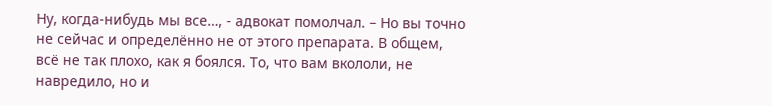Ну, когда-нибудь мы все…, - адвокат помолчал. – Но вы точно не сейчас и определённо не от этого препарата. В общем, всё не так плохо, как я боялся. То, что вам вкололи, не навредило, но и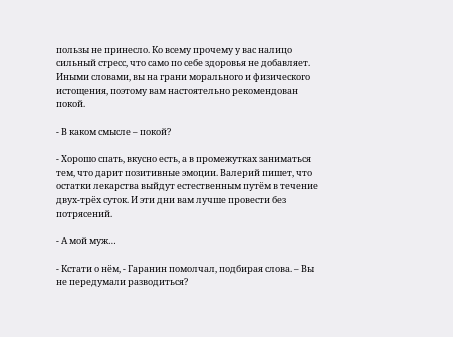пользы не принесло. Ко всему прочему у вас налицо сильный стресс, что само по себе здоровья не добавляет. Иными словами, вы на грани морального и физического истощения, поэтому вам настоятельно рекомендован покой.

- В каком смысле – покой?

- Хорошо спать, вкусно есть, а в промежутках заниматься тем, что дарит позитивные эмоции. Валерий пишет, что остатки лекарства выйдут естественным путём в течение двух-трёх суток. И эти дни вам лучше провести без потрясений.

- А мой муж…

- Кстати о нём, - Гаранин помолчал, подбирая слова. – Вы не передумали разводиться?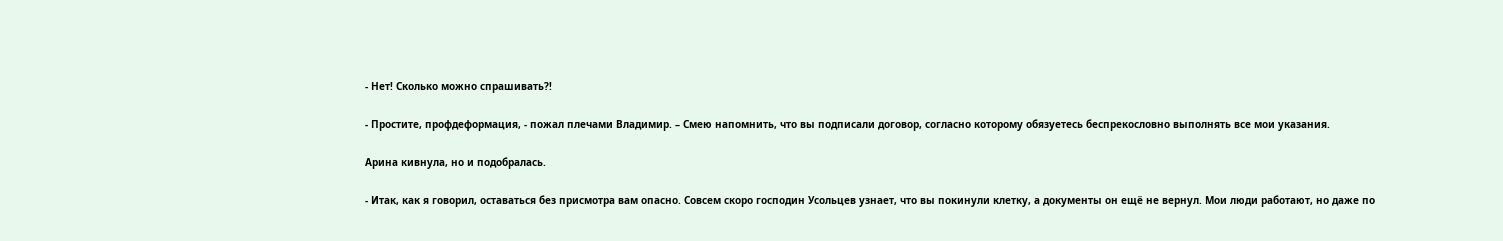- Нет! Сколько можно спрашивать?!

- Простите, профдеформация, - пожал плечами Владимир. – Смею напомнить, что вы подписали договор, согласно которому обязуетесь беспрекословно выполнять все мои указания.

Арина кивнула, но и подобралась.

- Итак, как я говорил, оставаться без присмотра вам опасно. Совсем скоро господин Усольцев узнает, что вы покинули клетку, а документы он ещё не вернул. Мои люди работают, но даже по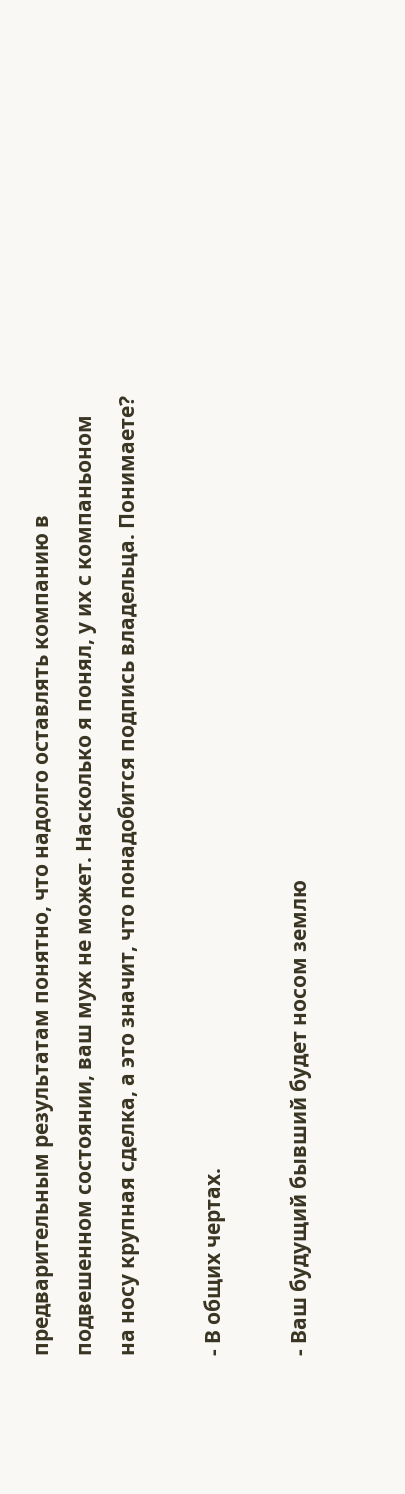предварительным результатам понятно, что надолго оставлять компанию в подвешенном состоянии, ваш муж не может. Насколько я понял, у их с компаньоном на носу крупная сделка, а это значит, что понадобится подпись владельца. Понимаете?

- В общих чертах.

- Ваш будущий бывший будет носом землю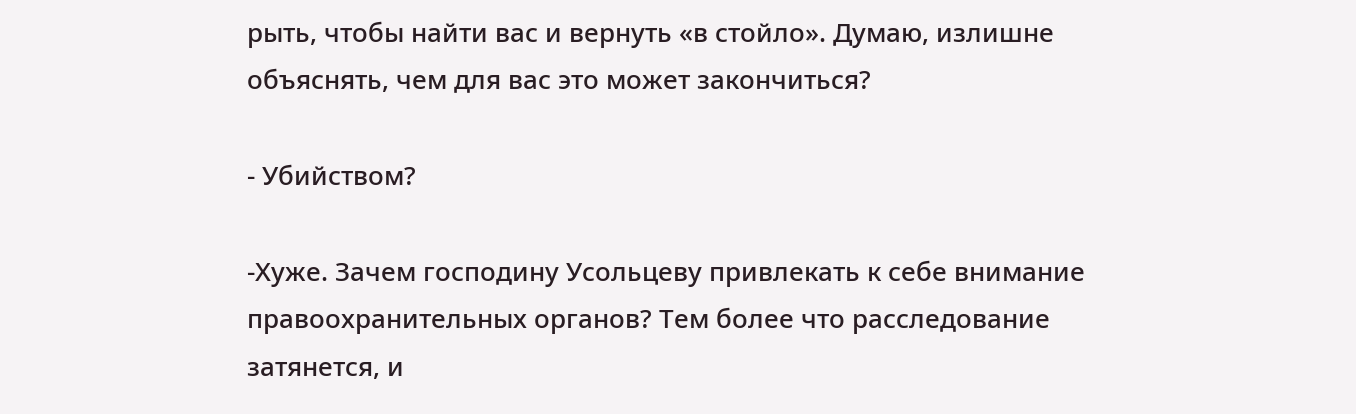рыть, чтобы найти вас и вернуть «в стойло». Думаю, излишне объяснять, чем для вас это может закончиться?

- Убийством?

-Хуже. Зачем господину Усольцеву привлекать к себе внимание правоохранительных органов? Тем более что расследование затянется, и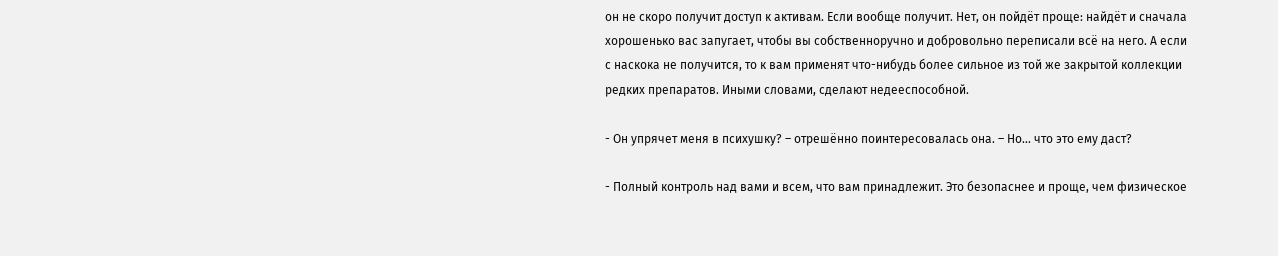он не скоро получит доступ к активам. Если вообще получит. Нет, он пойдёт проще: найдёт и сначала хорошенько вас запугает, чтобы вы собственноручно и добровольно переписали всё на него. А если с наскока не получится, то к вам применят что-нибудь более сильное из той же закрытой коллекции редких препаратов. Иными словами, сделают недееспособной.

- Он упрячет меня в психушку? – отрешённо поинтересовалась она. – Но… что это ему даст?

- Полный контроль над вами и всем, что вам принадлежит. Это безопаснее и проще, чем физическое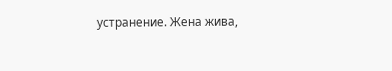устранение. Жена жива,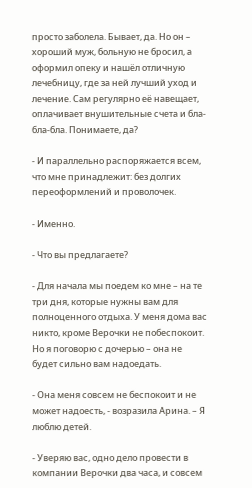просто заболела. Бывает, да. Но он – хороший муж, больную не бросил, а оформил опеку и нашёл отличную лечебницу, где за ней лучший уход и лечение. Сам регулярно её навещает, оплачивает внушительные счета и бла-бла-бла. Понимаете, да?

- И параллельно распоряжается всем, что мне принадлежит: без долгих переоформлений и проволочек.

- Именно.

- Что вы предлагаете?

- Для начала мы поедем ко мне – на те три дня, которые нужны вам для полноценного отдыха. У меня дома вас никто, кроме Верочки не побеспокоит. Но я поговорю с дочерью – она не будет сильно вам надоедать.

- Она меня совсем не беспокоит и не может надоесть, - возразила Арина. – Я люблю детей.

- Уверяю вас, одно дело провести в компании Верочки два часа, и совсем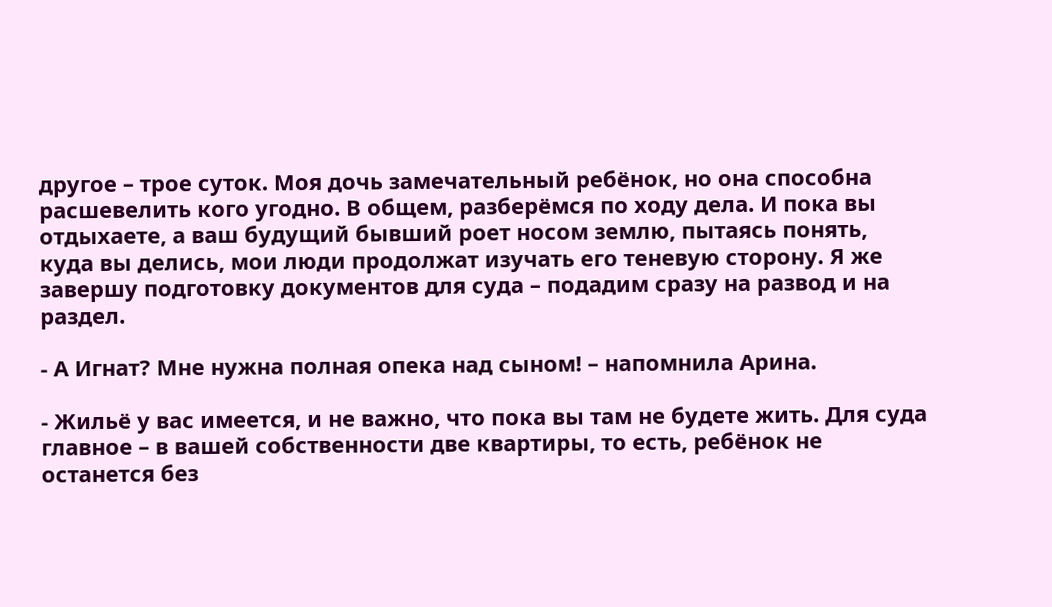другое – трое суток. Моя дочь замечательный ребёнок, но она способна расшевелить кого угодно. В общем, разберёмся по ходу дела. И пока вы отдыхаете, а ваш будущий бывший роет носом землю, пытаясь понять, куда вы делись, мои люди продолжат изучать его теневую сторону. Я же завершу подготовку документов для суда – подадим сразу на развод и на раздел.

- А Игнат? Мне нужна полная опека над сыном! – напомнила Арина.

- Жильё у вас имеется, и не важно, что пока вы там не будете жить. Для суда главное – в вашей собственности две квартиры, то есть, ребёнок не останется без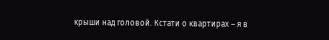крыши над головой. Кстати о квартирах – я в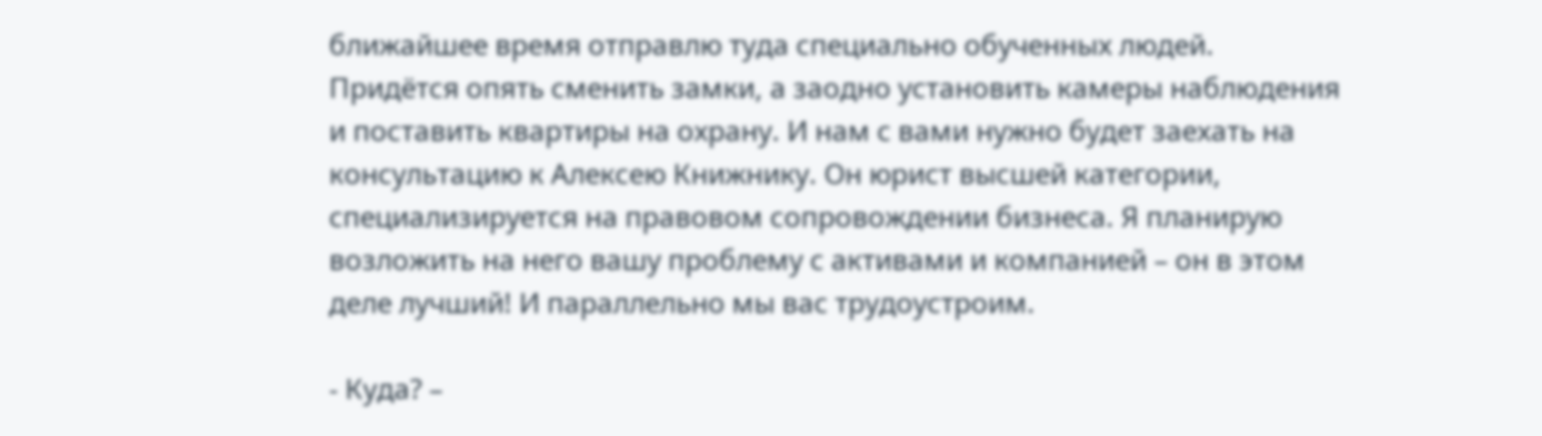ближайшее время отправлю туда специально обученных людей. Придётся опять сменить замки, а заодно установить камеры наблюдения и поставить квартиры на охрану. И нам с вами нужно будет заехать на консультацию к Алексею Книжнику. Он юрист высшей категории, специализируется на правовом сопровождении бизнеса. Я планирую возложить на него вашу проблему с активами и компанией – он в этом деле лучший! И параллельно мы вас трудоустроим.

- Куда? –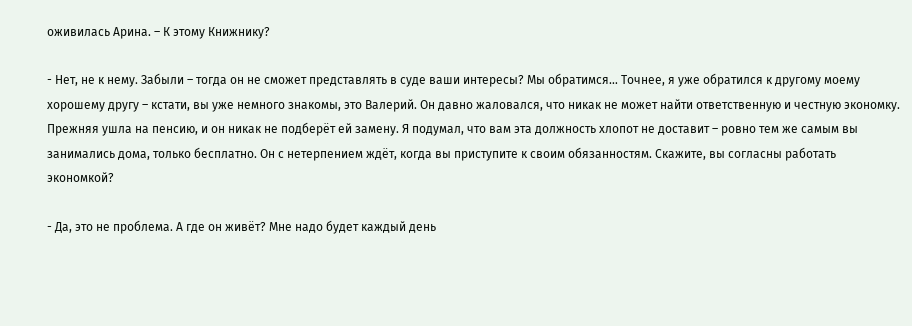оживилась Арина. – К этому Книжнику?

- Нет, не к нему. Забыли – тогда он не сможет представлять в суде ваши интересы? Мы обратимся… Точнее, я уже обратился к другому моему хорошему другу – кстати, вы уже немного знакомы, это Валерий. Он давно жаловался, что никак не может найти ответственную и честную экономку. Прежняя ушла на пенсию, и он никак не подберёт ей замену. Я подумал, что вам эта должность хлопот не доставит – ровно тем же самым вы занимались дома, только бесплатно. Он с нетерпением ждёт, когда вы приступите к своим обязанностям. Скажите, вы согласны работать экономкой?

- Да, это не проблема. А где он живёт? Мне надо будет каждый день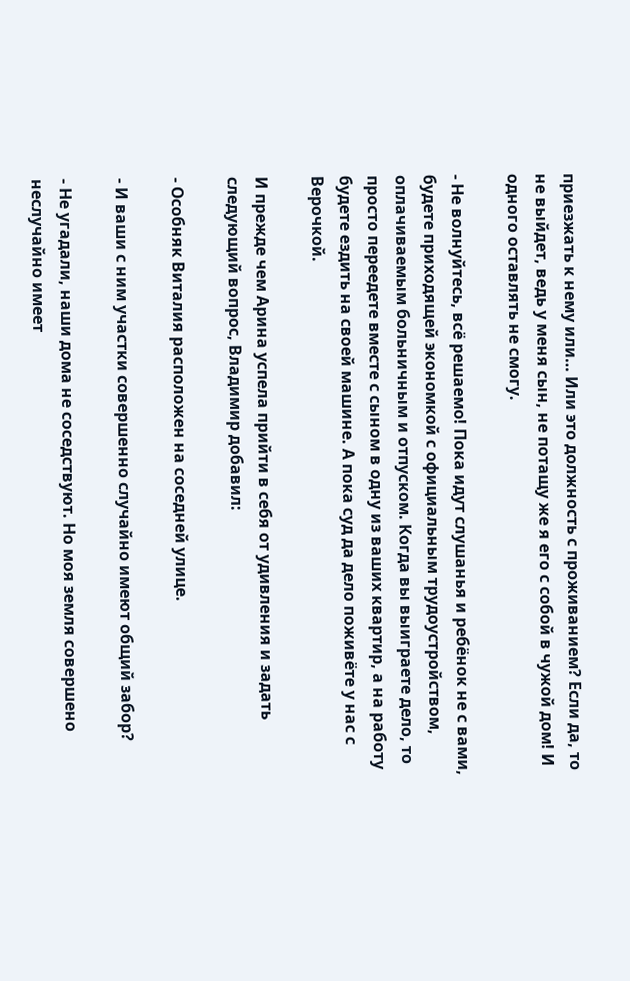приезжать к нему или… Или это должность с проживанием? Если да, то не выйдет, ведь у меня сын, не потащу же я его с собой в чужой дом! И одного оставлять не смогу.

- Не волнуйтесь, всё решаемо! Пока идут слушанья и ребёнок не с вами, будете приходящей экономкой с официальным трудоустройством, оплачиваемым больничным и отпуском. Когда вы выиграете дело, то просто переедете вместе с сыном в одну из ваших квартир, а на работу будете ездить на своей машине. А пока суд да дело поживёте у нас с Верочкой.

И прежде чем Арина успела прийти в себя от удивления и задать следующий вопрос, Владимир добавил:

- Особняк Виталия расположен на соседней улице.

- И ваши с ним участки совершенно случайно имеют общий забор?

- Не угадали, наши дома не соседствуют. Но моя земля совершено неслучайно имеет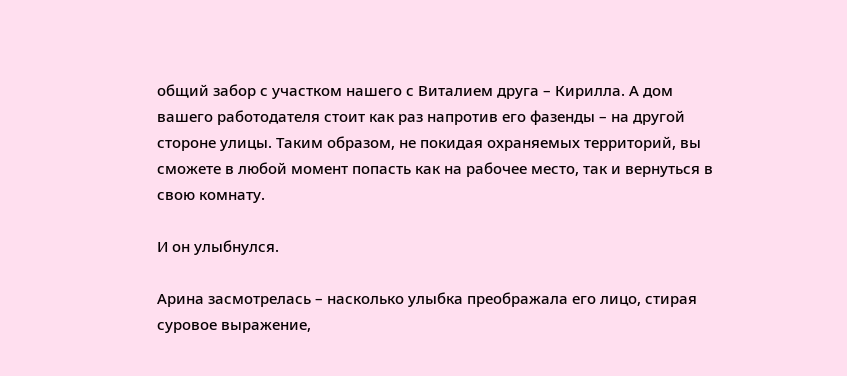общий забор с участком нашего с Виталием друга – Кирилла. А дом вашего работодателя стоит как раз напротив его фазенды – на другой стороне улицы. Таким образом, не покидая охраняемых территорий, вы сможете в любой момент попасть как на рабочее место, так и вернуться в свою комнату.

И он улыбнулся.

Арина засмотрелась – насколько улыбка преображала его лицо, стирая суровое выражение,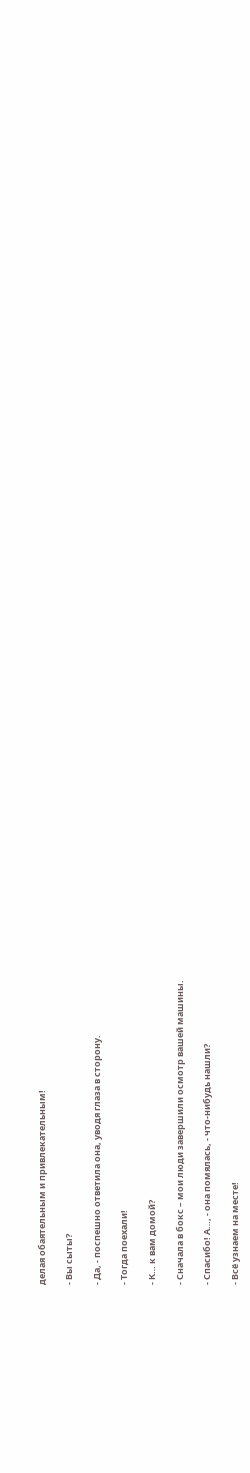делая обаятельным и привлекательным!

- Вы сыты?

- Да, - поспешно ответила она, уводя глаза в сторону.

- Тогда поехали!

- К… к вам домой?

- Сначала в бокс – мои люди завершили осмотр вашей машины.

- Спасибо! А…, - она помялась, - что-нибудь нашли?

- Всё узнаем на месте!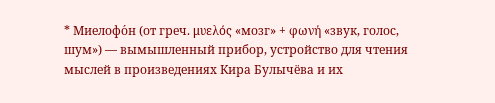* Миелофо́н (от греч. μυελός «мозг» + φωνή «звук, голос, шум») — вымышленный прибор, устройство для чтения мыслей в произведениях Кира Булычёва и их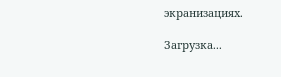экранизациях.

Загрузка...